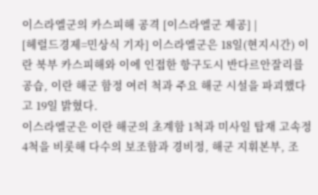이스라엘군의 카스피해 공격 [이스라엘군 제공] |
[헤럴드경제=민상식 기자] 이스라엘군은 18일(현지시간) 이란 북부 카스피해와 이에 인접한 항구도시 반다르안잘리를 공습, 이란 해군 함정 여러 척과 주요 해군 시설을 파괴했다고 19일 밝혔다.
이스라엘군은 이란 해군의 초계함 1척과 미사일 탑재 고속정 4척을 비롯해 다수의 보조함과 경비정, 해군 지휘본부, 조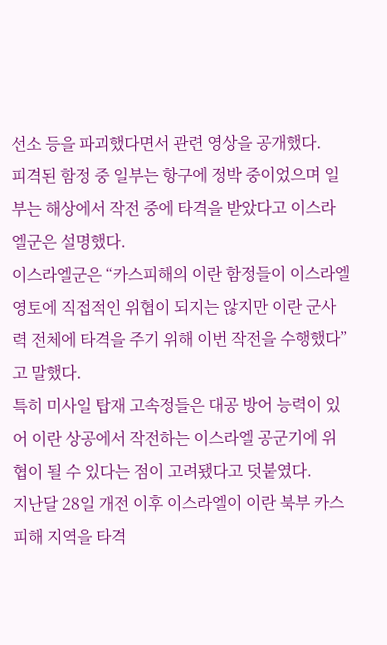선소 등을 파괴했다면서 관련 영상을 공개했다.
피격된 함정 중 일부는 항구에 정박 중이었으며 일부는 해상에서 작전 중에 타격을 받았다고 이스라엘군은 설명했다.
이스라엘군은 “카스피해의 이란 함정들이 이스라엘 영토에 직접적인 위협이 되지는 않지만 이란 군사력 전체에 타격을 주기 위해 이번 작전을 수행했다”고 말했다.
특히 미사일 탑재 고속정들은 대공 방어 능력이 있어 이란 상공에서 작전하는 이스라엘 공군기에 위협이 될 수 있다는 점이 고려됐다고 덧붙였다.
지난달 28일 개전 이후 이스라엘이 이란 북부 카스피해 지역을 타격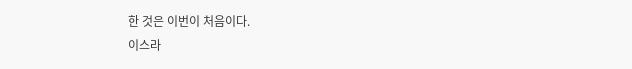한 것은 이번이 처음이다.
이스라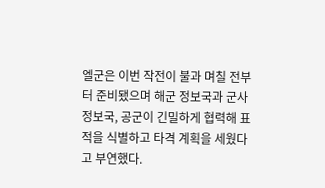엘군은 이번 작전이 불과 며칠 전부터 준비됐으며 해군 정보국과 군사 정보국, 공군이 긴밀하게 협력해 표적을 식별하고 타격 계획을 세웠다고 부연했다.